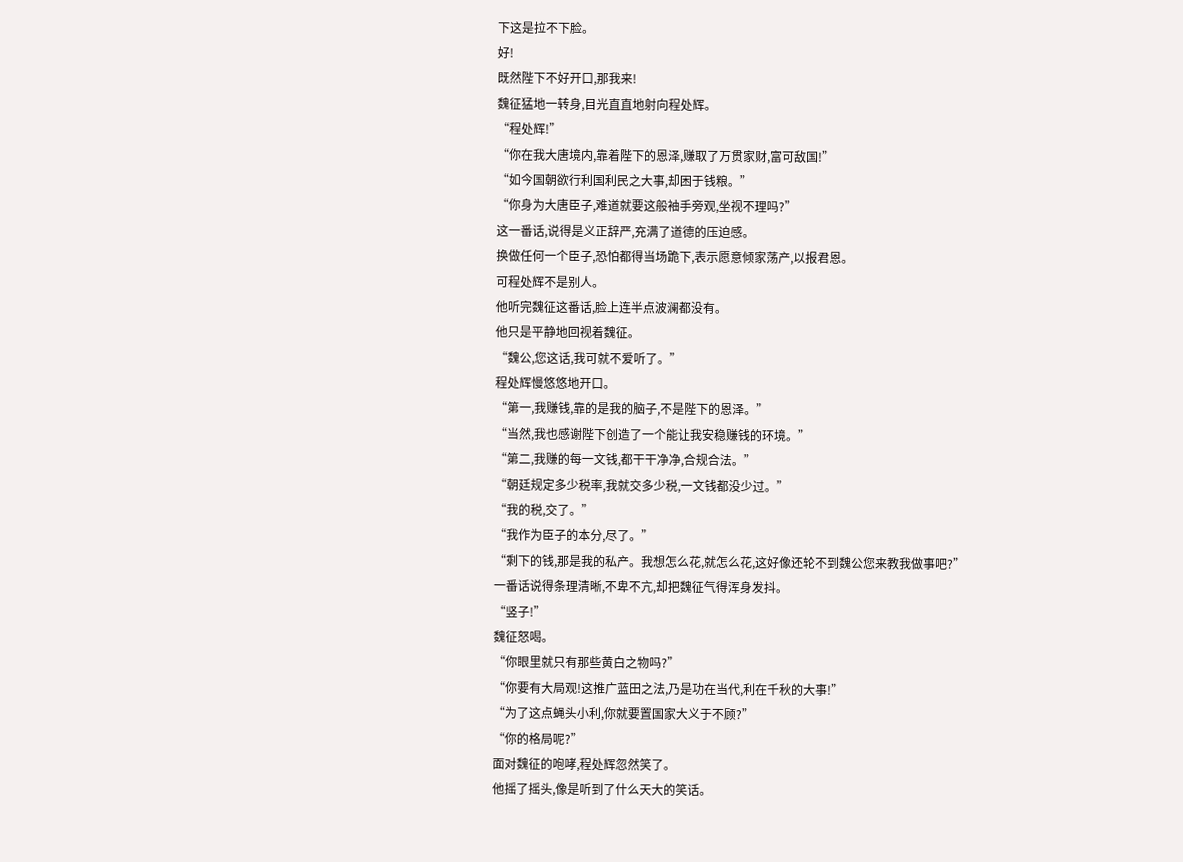下这是拉不下脸。
好!
既然陛下不好开口,那我来!
魏征猛地一转身,目光直直地射向程处辉。
“程处辉!”
“你在我大唐境内,靠着陛下的恩泽,赚取了万贯家财,富可敌国!”
“如今国朝欲行利国利民之大事,却困于钱粮。”
“你身为大唐臣子,难道就要这般袖手旁观,坐视不理吗?”
这一番话,说得是义正辞严,充满了道德的压迫感。
换做任何一个臣子,恐怕都得当场跪下,表示愿意倾家荡产,以报君恩。
可程处辉不是别人。
他听完魏征这番话,脸上连半点波澜都没有。
他只是平静地回视着魏征。
“魏公,您这话,我可就不爱听了。”
程处辉慢悠悠地开口。
“第一,我赚钱,靠的是我的脑子,不是陛下的恩泽。”
“当然,我也感谢陛下创造了一个能让我安稳赚钱的环境。”
“第二,我赚的每一文钱,都干干净净,合规合法。”
“朝廷规定多少税率,我就交多少税,一文钱都没少过。”
“我的税,交了。”
“我作为臣子的本分,尽了。”
“剩下的钱,那是我的私产。我想怎么花,就怎么花,这好像还轮不到魏公您来教我做事吧?”
一番话说得条理清晰,不卑不亢,却把魏征气得浑身发抖。
“竖子!”
魏征怒喝。
“你眼里就只有那些黄白之物吗?”
“你要有大局观!这推广蓝田之法,乃是功在当代,利在千秋的大事!”
“为了这点蝇头小利,你就要置国家大义于不顾?”
“你的格局呢?”
面对魏征的咆哮,程处辉忽然笑了。
他摇了摇头,像是听到了什么天大的笑话。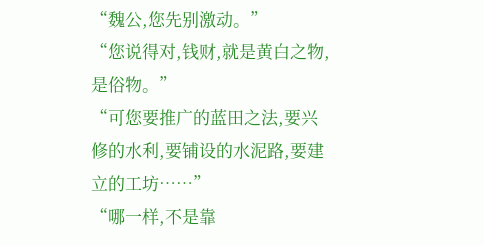“魏公,您先别激动。”
“您说得对,钱财,就是黄白之物,是俗物。”
“可您要推广的蓝田之法,要兴修的水利,要铺设的水泥路,要建立的工坊……”
“哪一样,不是靠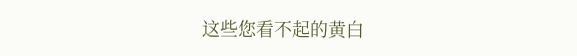这些您看不起的黄白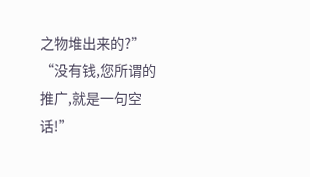之物堆出来的?”
“没有钱,您所谓的推广,就是一句空话!”